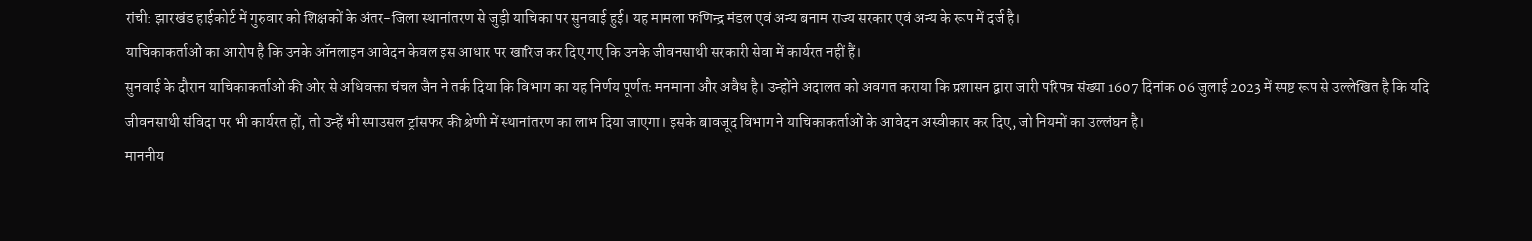रांची: झारखंड हाईकोर्ट में गुरुवार को शिक्षकों के अंतर-जिला स्थानांतरण से जुड़ी याचिका पर सुनवाई हुई। यह मामला फणिन्द्र मंडल एवं अन्य बनाम राज्य सरकार एवं अन्य के रूप में दर्ज है।
याचिकाकर्ताओं का आरोप है कि उनके ऑनलाइन आवेदन केवल इस आधार पर खारिज कर दिए गए कि उनके जीवनसाथी सरकारी सेवा में कार्यरत नहीं हैं।
सुनवाई के दौरान याचिकाकर्ताओं की ओर से अधिवक्ता चंचल जैन ने तर्क दिया कि विभाग का यह निर्णय पूर्णतः मनमाना और अवैध है। उन्होंने अदालत को अवगत कराया कि प्रशासन द्वारा जारी परिपत्र संख्या 1607 दिनांक 06 जुलाई 2023 में स्पष्ट रूप से उल्लेखित है कि यदि जीवनसाथी संविदा पर भी कार्यरत हों, तो उन्हें भी स्पाउसल ट्रांसफर की श्रेणी में स्थानांतरण का लाभ दिया जाएगा। इसके बावजूद विभाग ने याचिकाकर्ताओं के आवेदन अस्वीकार कर दिए, जो नियमों का उल्लंघन है।
माननीय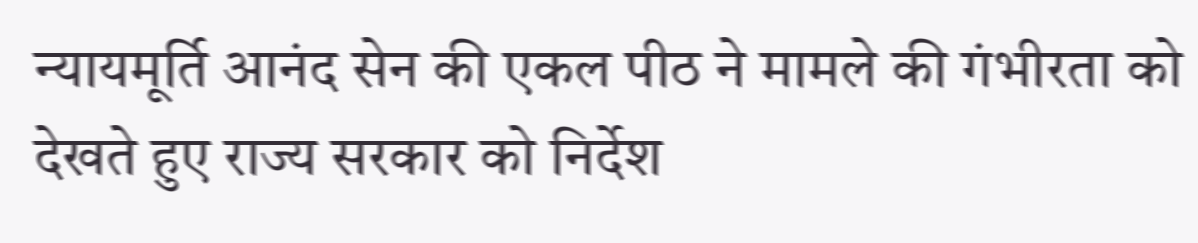न्यायमूर्ति आनंद सेन की एकल पीठ ने मामले की गंभीरता को देखते हुए राज्य सरकार को निर्देश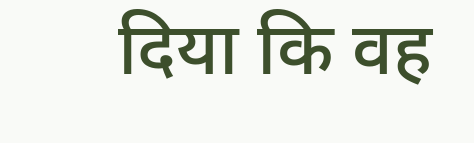दिया कि वह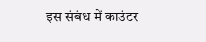इस संबंध में काउंटर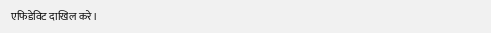एफिडेविट दाखिल करे।